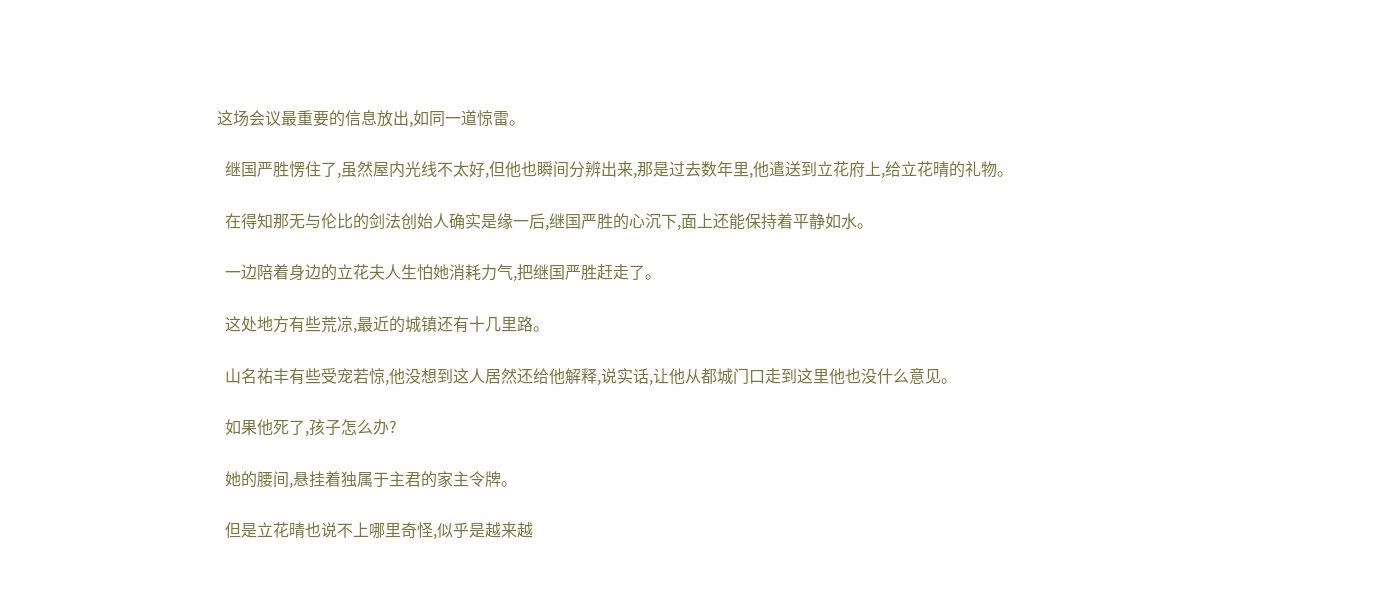这场会议最重要的信息放出,如同一道惊雷。

  继国严胜愣住了,虽然屋内光线不太好,但他也瞬间分辨出来,那是过去数年里,他遣送到立花府上,给立花晴的礼物。

  在得知那无与伦比的剑法创始人确实是缘一后,继国严胜的心沉下,面上还能保持着平静如水。

  一边陪着身边的立花夫人生怕她消耗力气,把继国严胜赶走了。

  这处地方有些荒凉,最近的城镇还有十几里路。

  山名祐丰有些受宠若惊,他没想到这人居然还给他解释,说实话,让他从都城门口走到这里他也没什么意见。

  如果他死了,孩子怎么办?

  她的腰间,悬挂着独属于主君的家主令牌。

  但是立花晴也说不上哪里奇怪,似乎是越来越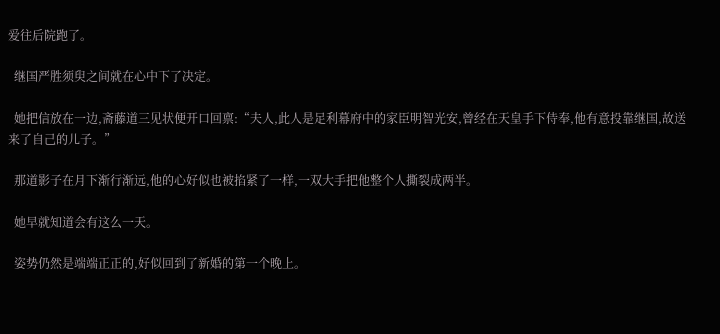爱往后院跑了。

  继国严胜须臾之间就在心中下了决定。

  她把信放在一边,斋藤道三见状便开口回禀:“夫人,此人是足利幕府中的家臣明智光安,曾经在天皇手下侍奉,他有意投靠继国,故送来了自己的儿子。”

  那道影子在月下渐行渐远,他的心好似也被掐紧了一样,一双大手把他整个人撕裂成两半。

  她早就知道会有这么一天。

  姿势仍然是端端正正的,好似回到了新婚的第一个晚上。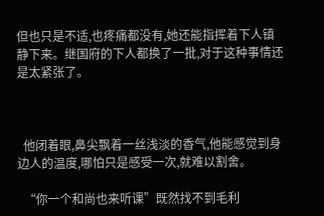但也只是不适,也疼痛都没有,她还能指挥着下人镇静下来。继国府的下人都换了一批,对于这种事情还是太紧张了。



  他闭着眼,鼻尖飘着一丝浅淡的香气,他能感觉到身边人的温度,哪怕只是感受一次,就难以割舍。

  “你一个和尚也来听课”既然找不到毛利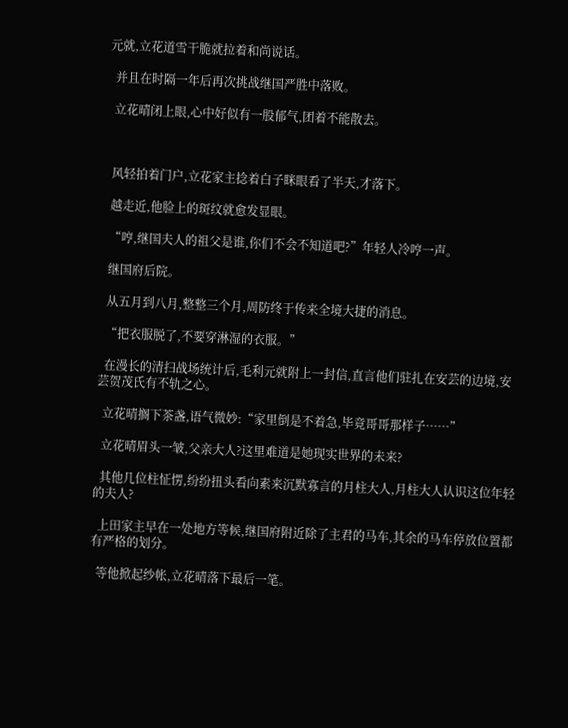元就,立花道雪干脆就拉着和尚说话。

  并且在时隔一年后再次挑战继国严胜中落败。

  立花晴闭上眼,心中好似有一股郁气,团着不能散去。



  风轻拍着门户,立花家主捻着白子眯眼看了半天,才落下。

  越走近,他脸上的斑纹就愈发显眼。

  “哼,继国夫人的祖父是谁,你们不会不知道吧?”年轻人冷哼一声。

  继国府后院。

  从五月到八月,整整三个月,周防终于传来全境大捷的消息。

  “把衣服脱了,不要穿淋湿的衣服。”

  在漫长的清扫战场统计后,毛利元就附上一封信,直言他们驻扎在安芸的边境,安芸贺茂氏有不轨之心。

  立花晴搁下茶盏,语气微妙:“家里倒是不着急,毕竟哥哥那样子……”

  立花晴眉头一皱,父亲大人?这里难道是她现实世界的未来?

  其他几位柱怔愣,纷纷扭头看向素来沉默寡言的月柱大人,月柱大人认识这位年轻的夫人?

  上田家主早在一处地方等候,继国府附近除了主君的马车,其余的马车停放位置都有严格的划分。

  等他掀起纱帐,立花晴落下最后一笔。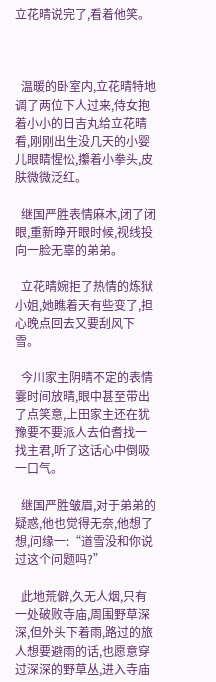立花晴说完了,看着他笑。



  温暖的卧室内,立花晴特地调了两位下人过来,侍女抱着小小的日吉丸给立花晴看,刚刚出生没几天的小婴儿眼睛惺忪,攥着小拳头,皮肤微微泛红。

  继国严胜表情麻木,闭了闭眼,重新睁开眼时候,视线投向一脸无辜的弟弟。

  立花晴婉拒了热情的炼狱小姐,她瞧着天有些变了,担心晚点回去又要刮风下雪。

  今川家主阴晴不定的表情霎时间放晴,眼中甚至带出了点笑意,上田家主还在犹豫要不要派人去伯耆找一找主君,听了这话心中倒吸一口气。

  继国严胜皱眉,对于弟弟的疑惑,他也觉得无奈,他想了想,问缘一:“道雪没和你说过这个问题吗?”

  此地荒僻,久无人烟,只有一处破败寺庙,周围野草深深,但外头下着雨,路过的旅人想要避雨的话,也愿意穿过深深的野草丛,进入寺庙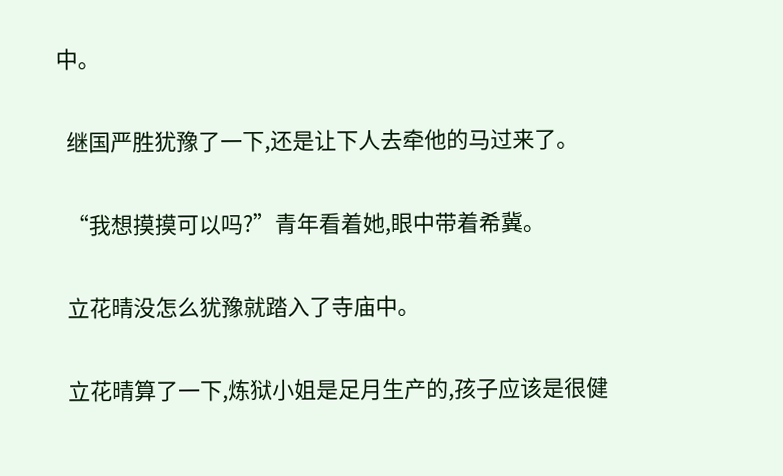中。

  继国严胜犹豫了一下,还是让下人去牵他的马过来了。

  “我想摸摸可以吗?”青年看着她,眼中带着希冀。

  立花晴没怎么犹豫就踏入了寺庙中。

  立花晴算了一下,炼狱小姐是足月生产的,孩子应该是很健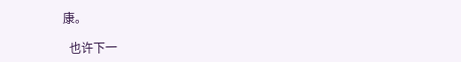康。

  也许下一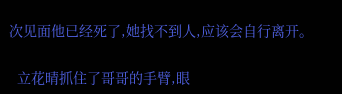次见面他已经死了,她找不到人,应该会自行离开。

  立花晴抓住了哥哥的手臂,眼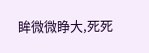眸微微睁大,死死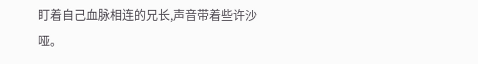盯着自己血脉相连的兄长,声音带着些许沙哑。